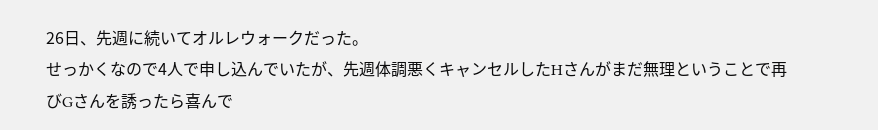26日、先週に続いてオルレウォークだった。
せっかくなので4人で申し込んでいたが、先週体調悪くキャンセルしたHさんがまだ無理ということで再びGさんを誘ったら喜んで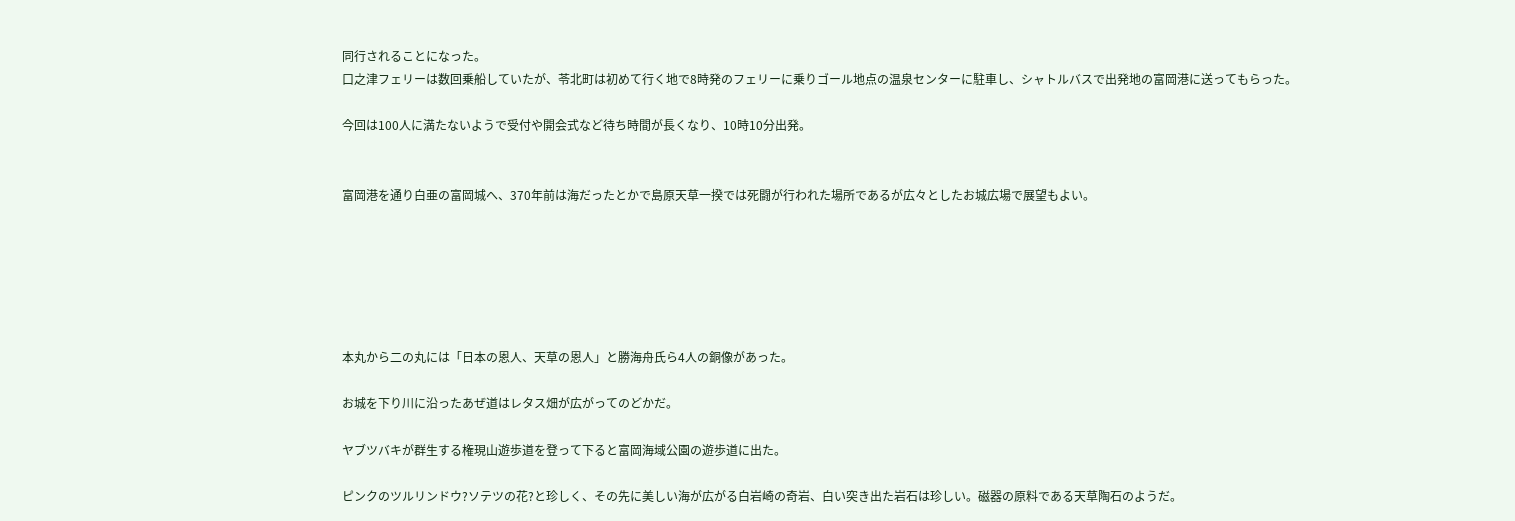同行されることになった。
口之津フェリーは数回乗船していたが、苓北町は初めて行く地で8時発のフェリーに乗りゴール地点の温泉センターに駐車し、シャトルバスで出発地の富岡港に送ってもらった。

今回は100人に満たないようで受付や開会式など待ち時間が長くなり、10時10分出発。


富岡港を通り白亜の富岡城へ、370年前は海だったとかで島原天草一揆では死闘が行われた場所であるが広々としたお城広場で展望もよい。






本丸から二の丸には「日本の恩人、天草の恩人」と勝海舟氏ら4人の銅像があった。

お城を下り川に沿ったあぜ道はレタス畑が広がってのどかだ。

ヤブツバキが群生する権現山遊歩道を登って下ると富岡海域公園の遊歩道に出た。

ピンクのツルリンドウ?ソテツの花?と珍しく、その先に美しい海が広がる白岩崎の奇岩、白い突き出た岩石は珍しい。磁器の原料である天草陶石のようだ。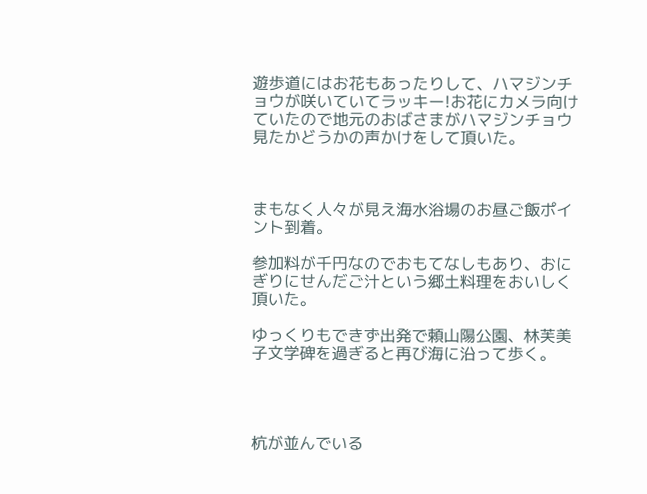遊歩道にはお花もあったりして、ハマジンチョウが咲いていてラッキー!お花にカメラ向けていたので地元のおばさまがハマジンチョウ見たかどうかの声かけをして頂いた。



まもなく人々が見え海水浴場のお昼ご飯ポイント到着。

参加料が千円なのでおもてなしもあり、おにぎりにせんだご汁という郷土料理をおいしく頂いた。

ゆっくりもできず出発で頼山陽公園、林芙美子文学碑を過ぎると再び海に沿って歩く。




杭が並んでいる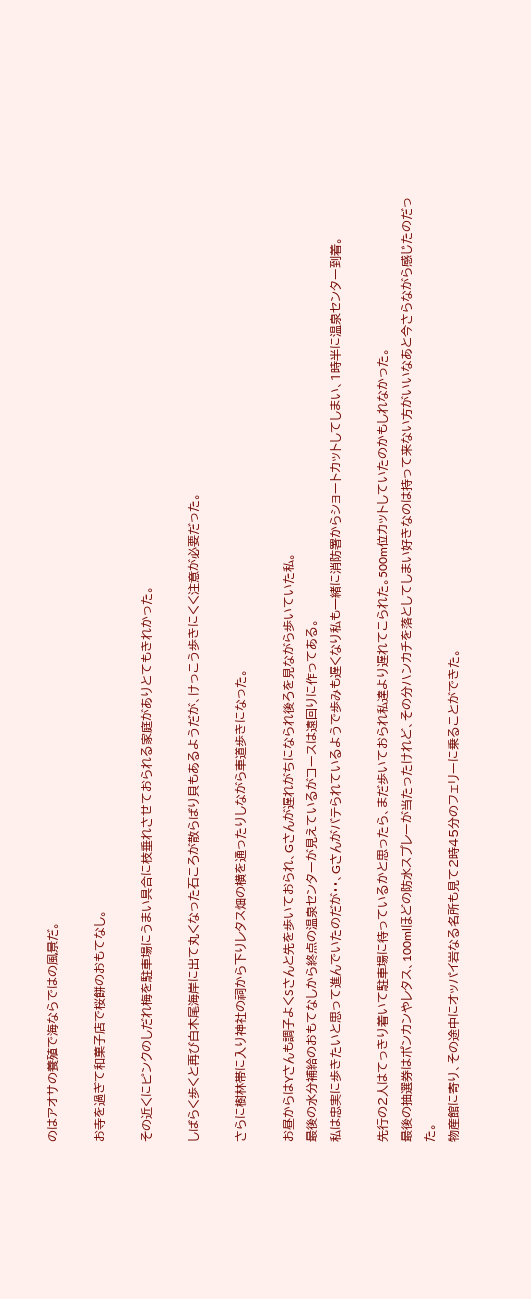のはアオサの養殖で海ならではの風景だ。

お寺を過ぎて和菓子店で桜餅のおもてなし。

その近くにピンクのしだれ梅を駐車場にうまい具合に枝垂れさせておられる家庭がありとてもきれかった。

しばらく歩くと再び白木尾海岸に出て丸くなった石ころが散らばり貝もあるようだが、けっこう歩きにくく注意が必要だった。

さらに樹林帯に入り神社の祠から下りレタス畑の横を通ったりしながら車道歩きになった。

お昼からはYさんも調子よくSさんと先を歩いておられ、Gさんが遅れがちになられ後ろを見ながら歩いていた私。
最後の水分補給のおもてなしから終点の温泉センターが見えているがコースは遠回りに作ってある。
私は忠実に歩きたいと思って進んでいたのだが・・、Gさんがバテられているようで歩みも遅くなり私も一緒に消防署からショートカットしてしまい、1時半に温泉センター到着。

先行の2人はてっきり着いて駐車場に待っているかと思ったら、まだ歩いておられ私達より遅れてこられた。500m位カットしていたのかもしれなかった。
最後の抽選券はポンカンやレタス、100mlほどの防水スプレーが当たったけれど、その分ハンカチを落としてしまい好きなのは持って来ない方がいいなあと今さらながら感じたのだった。
物産館に寄り、その途中にオッパイ岩なる名所も見て2時45分のフェリーに乗ることができた。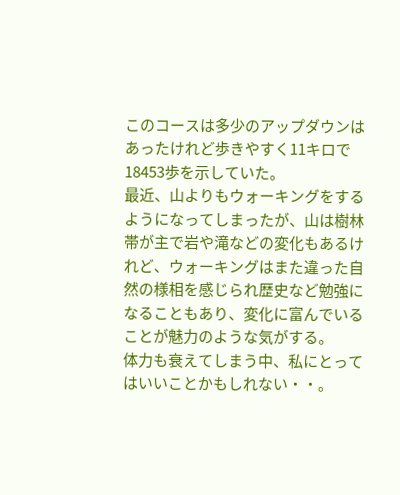このコースは多少のアップダウンはあったけれど歩きやすく11キロで18453歩を示していた。
最近、山よりもウォーキングをするようになってしまったが、山は樹林帯が主で岩や滝などの変化もあるけれど、ウォーキングはまた違った自然の様相を感じられ歴史など勉強になることもあり、変化に富んでいることが魅力のような気がする。
体力も衰えてしまう中、私にとってはいいことかもしれない・・。